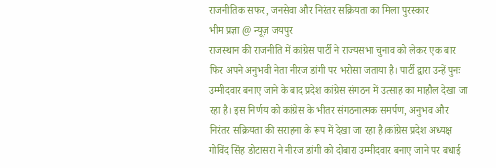राजनीतिक सफर, जनसेवा और निरंतर सक्रियता का मिला पुरस्कार
भीम प्रज्ञा @ न्यूज़ जयपुर
राजस्थान की राजनीति में कांग्रेस पार्टी ने राज्यसभा चुनाव को लेकर एक बार फिर अपने अनुभवी नेता नीरज डांगी पर भरोसा जताया है। पार्टी द्वारा उन्हें पुनः उम्मीदवार बनाए जाने के बाद प्रदेश कांग्रेस संगठन में उत्साह का माहौल देखा जा रहा है। इस निर्णय को कांग्रेस के भीतर संगठनात्मक समर्पण, अनुभव और निरंतर सक्रियता की सराहना के रूप में देखा जा रहा है।कांग्रेस प्रदेश अध्यक्ष गोविंद सिंह डोटासरा ने नीरज डांगी को दोबारा उम्मीदवार बनाए जाने पर बधाई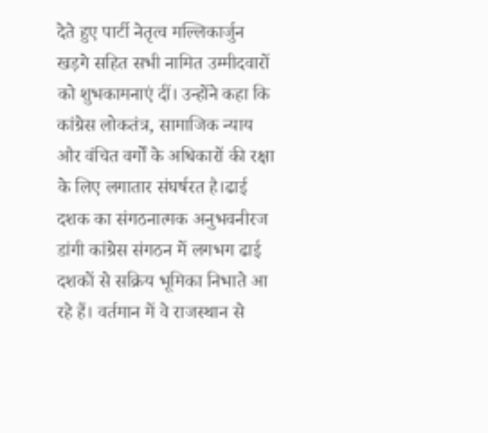देते हुए पार्टी नेतृत्व मल्लिकार्जुन खड़गे सहित सभी नामित उम्मीदवारों को शुभकामनाएं दीं। उन्होंने कहा कि कांग्रेस लोकतंत्र, सामाजिक न्याय और वंचित वर्गों के अधिकारों की रक्षा के लिए लगातार संघर्षरत है।ढाई दशक का संगठनात्मक अनुभवनीरज डांगी कांग्रेस संगठन में लगभग ढाई दशकों से सक्रिय भूमिका निभाते आ रहे हैं। वर्तमान में वे राजस्थान से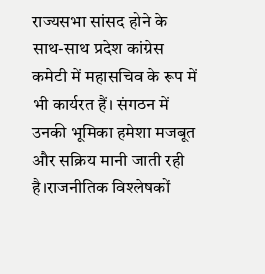राज्यसभा सांसद होने के साथ-साथ प्रदेश कांग्रेस कमेटी में महासचिव के रूप में भी कार्यरत हैं। संगठन में उनकी भूमिका हमेशा मजबूत और सक्रिय मानी जाती रही है।राजनीतिक विश्लेषकों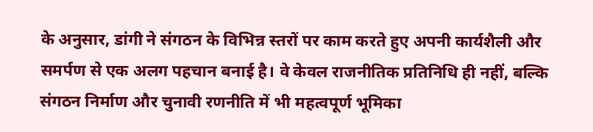के अनुसार, डांगी ने संगठन के विभिन्न स्तरों पर काम करते हुए अपनी कार्यशैली और समर्पण से एक अलग पहचान बनाई है। वे केवल राजनीतिक प्रतिनिधि ही नहीं, बल्कि संगठन निर्माण और चुनावी रणनीति में भी महत्वपूर्ण भूमिका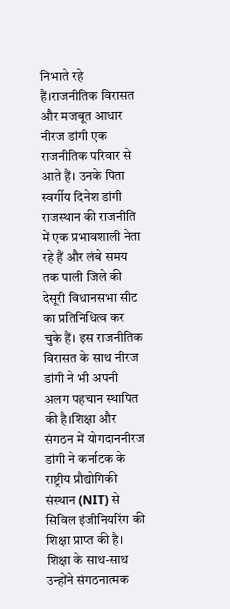निभाते रहे हैं।राजनीतिक विरासत और मजबूत आधार
नीरज डांगी एक राजनीतिक परिवार से आते हैं। उनके पिता स्वर्गीय दिनेश डांगी राजस्थान की राजनीति में एक प्रभावशाली नेता रहे हैं और लंबे समय तक पाली जिले की देसूरी विधानसभा सीट का प्रतिनिधित्व कर चुके हैं। इस राजनीतिक विरासत के साथ नीरज डांगी ने भी अपनी अलग पहचान स्थापित की है।शिक्षा और संगठन में योगदाननीरज डांगी ने कर्नाटक के राष्ट्रीय प्रौद्योगिकी संस्थान (NIT) से सिविल इंजीनियरिंग की शिक्षा प्राप्त की है। शिक्षा के साथ-साथ उन्होंने संगठनात्मक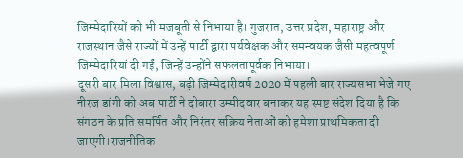जिम्मेदारियों को भी मजबूती से निभाया है। गुजरात, उत्तर प्रदेश, महाराष्ट्र और राजस्थान जैसे राज्यों में उन्हें पार्टी द्वारा पर्यवेक्षक और समन्वयक जैसी महत्वपूर्ण जिम्मेदारियां दी गईं, जिन्हें उन्होंने सफलतापूर्वक निभाया।
दूसरी बार मिला विश्वास, बढ़ी जिम्मेदारीवर्ष 2020 में पहली बार राज्यसभा भेजे गए नीरज डांगी को अब पार्टी ने दोबारा उम्मीदवार बनाकर यह स्पष्ट संदेश दिया है कि संगठन के प्रति समर्पित और निरंतर सक्रिय नेताओं को हमेशा प्राथमिकता दी जाएगी।राजनीतिक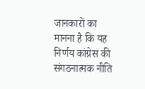जानकारों का मानना है कि यह निर्णय कांग्रेस की संगठनात्मक नीति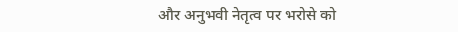और अनुभवी नेतृत्व पर भरोसे को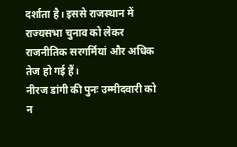दर्शाता है। इससे राजस्थान में राज्यसभा चुनाव को लेकर राजनीतिक सरगर्मियां और अधिक तेज हो गई हैं।
नीरज डांगी की पुनः उम्मीदवारी को न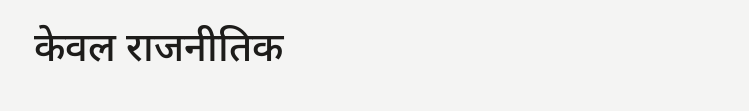केवल राजनीतिक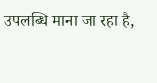उपलब्धि माना जा रहा है,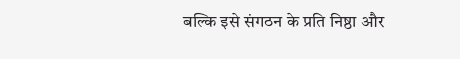बल्कि इसे संगठन के प्रति निष्ठा और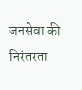जनसेवा की निरंतरता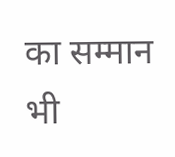का सम्मान भी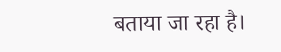बताया जा रहा है।